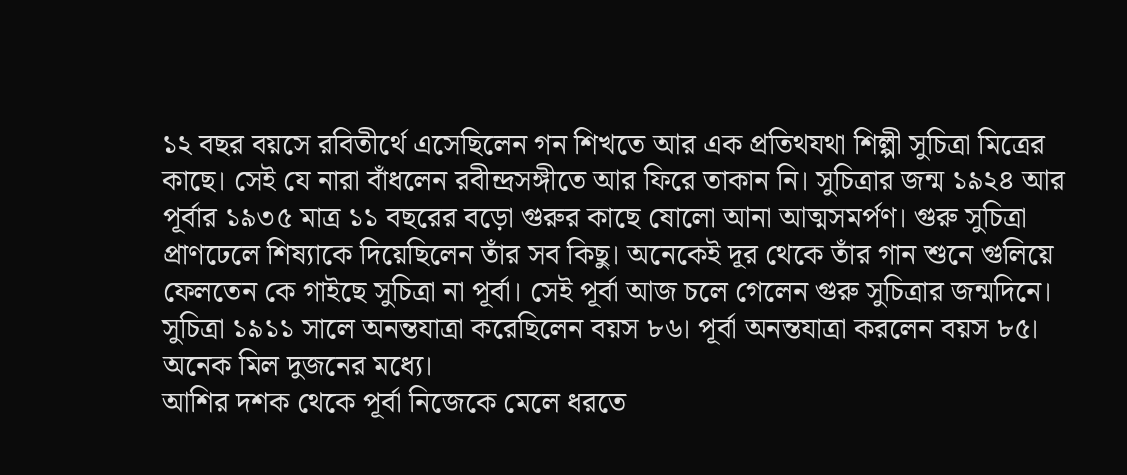১২ বছর বয়সে রবিতীর্থে এসেছিলেন গন শিখতে আর এক প্রতিথযথা শিল্পী সুচিত্রা মিত্রের কাছে। সেই যে নারা বাঁধলেন রবীন্দ্রসঙ্গীতে আর ফিরে তাকান নি। সুচিত্রার জন্ম ১৯২৪ আর পূর্বার ১৯৩৫ মাত্র ১১ বছরের বড়ো গুরুর কাছে ষোলো আনা আত্মসমর্পণ। গুরু সুচিত্রা প্রাণঢেলে শিষ্যাকে দিয়েছিলেন তাঁর সব কিছু। অনেকেই দূর থেকে তাঁর গান শুনে গুলিয়ে ফেলতেন কে গাইছে সুচিত্রা না পূর্বা। সেই পূর্বা আজ চলে গেলেন গুরু সুচিত্রার জন্মদিনে। সুচিত্রা ১৯১১ সালে অনন্তযাত্রা করেছিলেন বয়স ৮৬। পূর্বা অনন্তযাত্রা করলেন বয়স ৮৫। অনেক মিল দুজনের মধ্যে।
আশির দশক থেকে পূর্বা নিজেকে মেলে ধরতে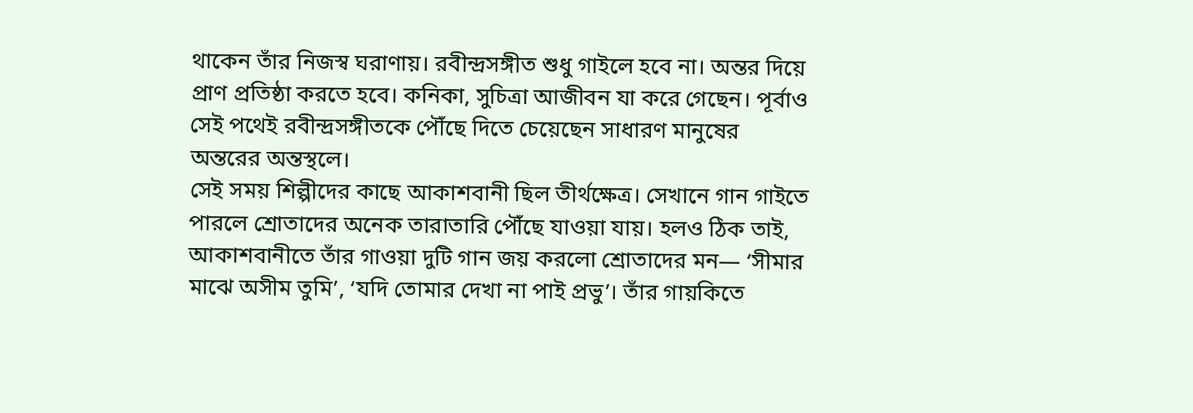থাকেন তাঁর নিজস্ব ঘরাণায়। রবীন্দ্রসঙ্গীত শুধু গাইলে হবে না। অন্তর দিয়ে প্রাণ প্রতিষ্ঠা করতে হবে। কনিকা, সুচিত্রা আজীবন যা করে গেছেন। পূর্বাও সেই পথেই রবীন্দ্রসঙ্গীতকে পৌঁছে দিতে চেয়েছেন সাধারণ মানুষের অন্তরের অন্তস্থলে।
সেই সময় শিল্পীদের কাছে আকাশবানী ছিল তীর্থক্ষেত্র। সেখানে গান গাইতে পারলে শ্রোতাদের অনেক তারাতারি পৌঁছে যাওয়া যায়। হলও ঠিক তাই, আকাশবানীতে তাঁর গাওয়া দুটি গান জয় করলো শ্রোতাদের মন— ‘সীমার মাঝে অসীম তুমি’, ‘যদি তোমার দেখা না পাই প্রভু’। তাঁর গায়কিতে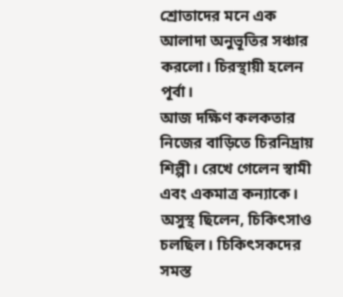শ্রোতাদের মনে এক আলাদা অনুভূতির সঞ্চার করলো। চিরস্থায়ী হলেন পূর্বা।
আজ দক্ষিণ কলকতার নিজের বাড়িতে চিরনিদ্রায় শিল্পী। রেখে গেলেন স্বামী এবং একমাত্র কন্যাকে। অসুস্থ ছিলেন, চিকিৎসাও চলছিল। চিকিৎসকদের সমস্ত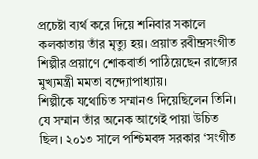প্রচেষ্টা ব্যর্থ করে দিয়ে শনিবার সকালে কলকাতায় তাঁর মৃত্যু হয়। প্রয়াত রবীন্দ্রসংগীত শিল্পীর প্রয়াণে শোকবার্তা পাঠিয়েছেন রাজ্যের মুখ্যমন্ত্রী মমতা বন্দ্যোপাধ্যায়।
শিল্পীকে যথোচিত সম্মানও দিয়েছিলেন তিনি। যে সম্মান তাঁর অনেক আগেই পায়া উচিত ছিল। ২০১৩ সালে পশ্চিমবঙ্গ সরকার ‘সংগীত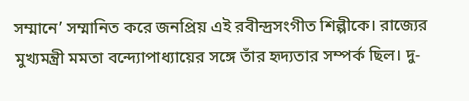সম্মানে’ সম্মানিত করে জনপ্রিয় এই রবীন্দ্রসংগীত শিল্পীকে। রাজ্যের মুখ্যমন্ত্রী মমতা বন্দ্যোপাধ্যায়ের সঙ্গে তাঁর হৃদ্যতার সম্পর্ক ছিল। দু-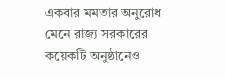একবার মমতার অনুরোধ মেনে রাজ্য সরকারের কয়েকটি অনুষ্ঠানেও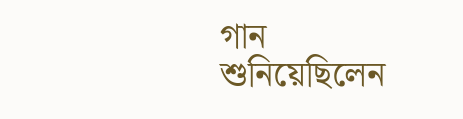গান শুনিয়েছিলেন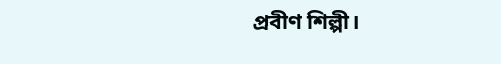প্রবীণ শিল্পী।